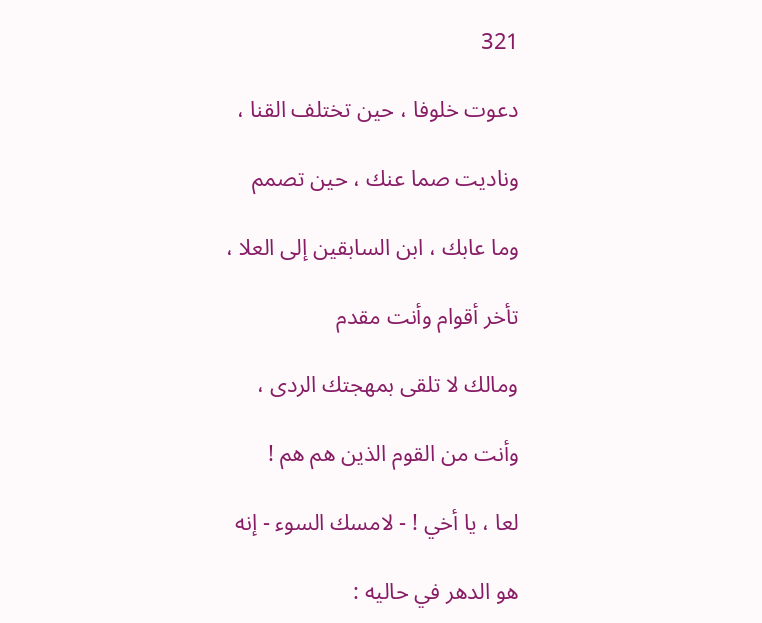321

دعوت خلوفا ، حين تختلف القنا ،

وناديت صما عنك ، حين تصمم

وما عابك ، ابن السابقين إلى العلا ،

تأخر أقوام وأنت مقدم

ومالك لا تلقى بمهجتك الردى ،

وأنت من القوم الذين هم هم !

لعا ، يا أخي ! - لامسك السوء - إنه

هو الدهر في حاليه :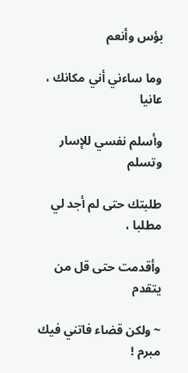بؤس وأنعم

وما ساءني أني مكانك ، عانيا

وأسلم نفسي للإسار وتسلم

طلبتك حتى لم أجد لي مطلبا ،

وأقدمت حتى قل من يتقدم

~ ولكن قضاء فاتني فيك مبرم !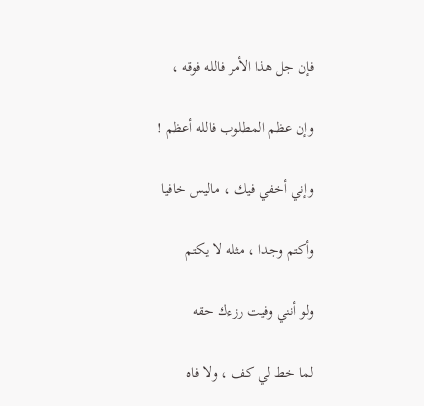فإن جل هذا الأمر فالله فوقه ،

وإن عظم المطلوب فالله أعظم !

وإني أخفي فيك ، ماليس خافيا

وأكتم وجدا ، مثله لا يكتم

ولو أنني وفيت رزءك حقه

لما خط لي كف ، ولا فاه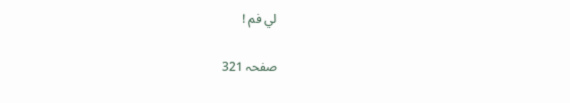لي فم !

صفحہ 321